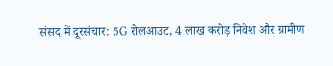संसद में दूरसंचार: 5G रोलआउट, 4 लाख करोड़ निवेश और ग्रामीण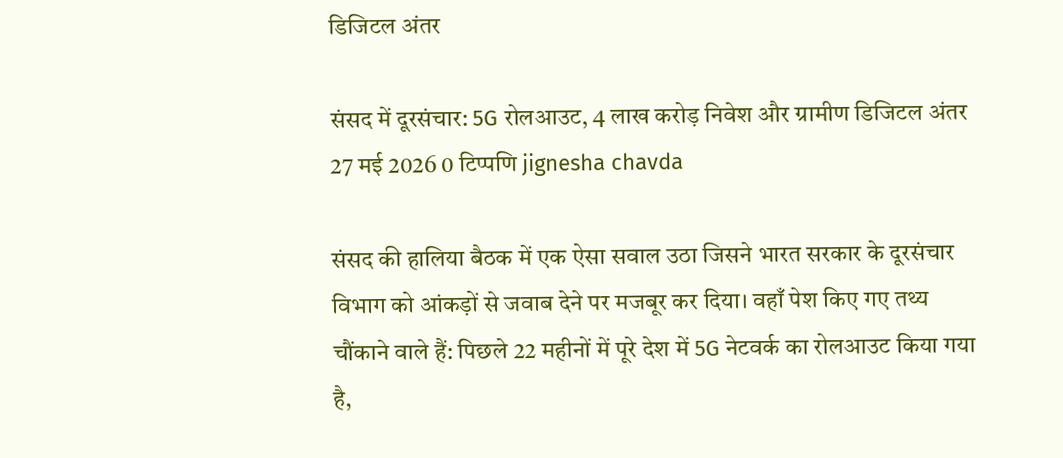डिजिटल अंतर

संसद में दूरसंचार: 5G रोलआउट, 4 लाख करोड़ निवेश और ग्रामीण डिजिटल अंतर
27 मई 2026 0 टिप्पणि jignesha chavda

संसद की हालिया बैठक में एक ऐसा सवाल उठा जिसने भारत सरकार के दूरसंचार विभाग को आंकड़ों से जवाब देने पर मजबूर कर दिया। वहाँ पेश किए गए तथ्य चौंकाने वाले हैं: पिछले 22 महीनों में पूरे देश में 5G नेटवर्क का रोलआउट किया गया है,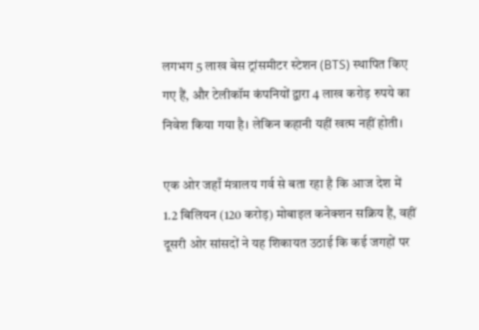लगभग 5 लाख बेस ट्रांसमीटर स्टेशन (BTS) स्थापित किए गए हैं, और टेलीकॉम कंपनियों द्वारा 4 लाख करोड़ रुपये का निवेश किया गया है। लेकिन कहानी यहीं खत्म नहीं होती।

एक ओर जहाँ मंत्रालय गर्व से बता रहा है कि आज देश में 1.2 बिलियन (120 करोड़) मोबाइल कनेक्शन सक्रिय हैं, वहीं दूसरी ओर सांसदों ने यह शिकायत उठाई कि कई जगहों पर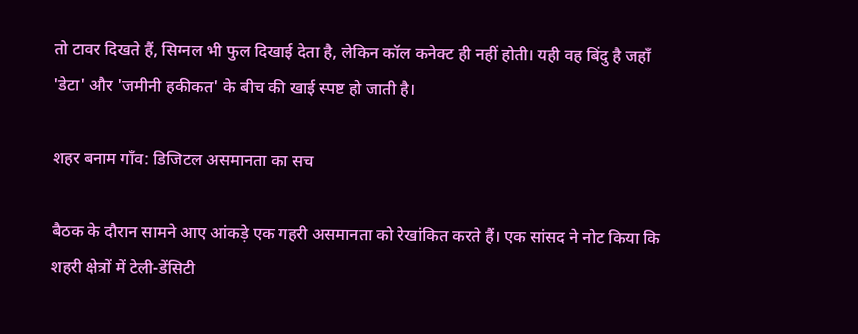तो टावर दिखते हैं, सिग्नल भी फुल दिखाई देता है, लेकिन कॉल कनेक्ट ही नहीं होती। यही वह बिंदु है जहाँ 'डेटा' और 'जमीनी हकीकत' के बीच की खाई स्पष्ट हो जाती है।

शहर बनाम गाँव: डिजिटल असमानता का सच

बैठक के दौरान सामने आए आंकड़े एक गहरी असमानता को रेखांकित करते हैं। एक सांसद ने नोट किया कि शहरी क्षेत्रों में टेली-डेंसिटी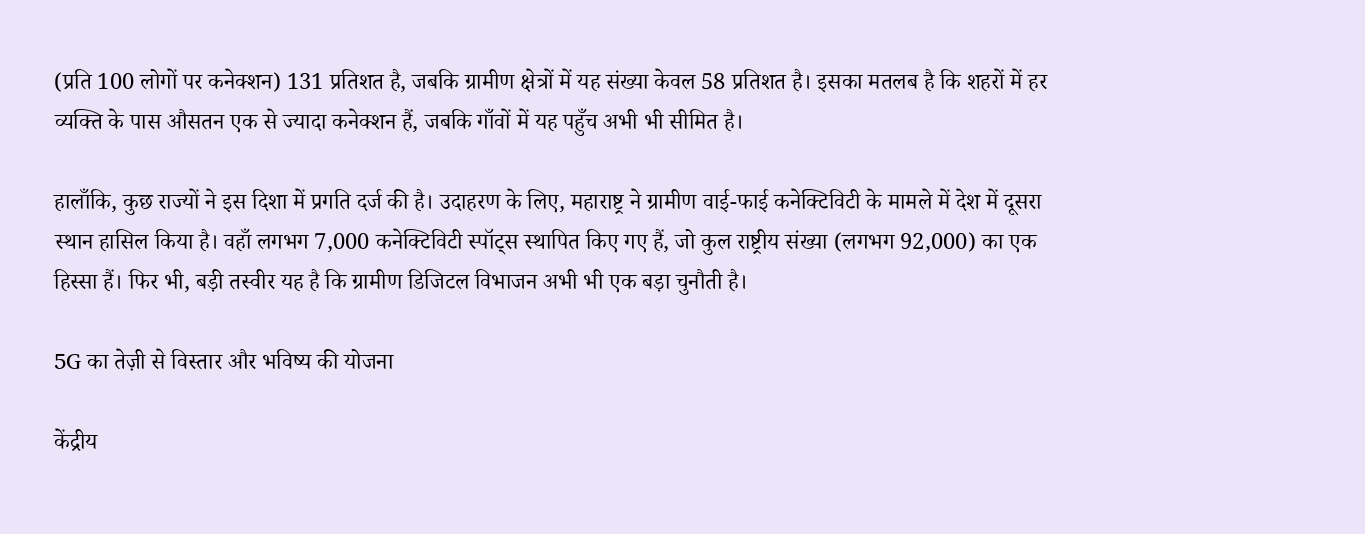(प्रति 100 लोगों पर कनेक्शन) 131 प्रतिशत है, जबकि ग्रामीण क्षेत्रों में यह संख्या केवल 58 प्रतिशत है। इसका मतलब है कि शहरों में हर व्यक्ति के पास औसतन एक से ज्यादा कनेक्शन हैं, जबकि गाँवों में यह पहुँच अभी भी सीमित है।

हालाँकि, कुछ राज्यों ने इस दिशा में प्रगति दर्ज की है। उदाहरण के लिए, महाराष्ट्र ने ग्रामीण वाई-फाई कनेक्टिविटी के मामले में देश में दूसरा स्थान हासिल किया है। वहाँ लगभग 7,000 कनेक्टिविटी स्पॉट्स स्थापित किए गए हैं, जो कुल राष्ट्रीय संख्या (लगभग 92,000) का एक हिस्सा हैं। फिर भी, बड़ी तस्वीर यह है कि ग्रामीण डिजिटल विभाजन अभी भी एक बड़ा चुनौती है।

5G का तेज़ी से विस्तार और भविष्य की योजना

केंद्रीय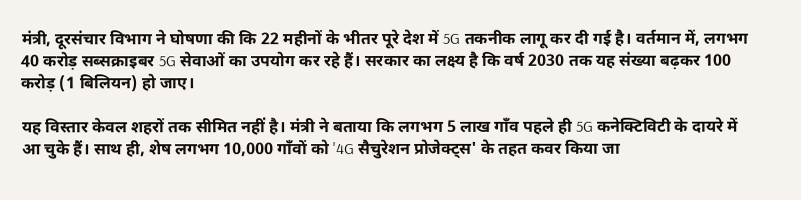मंत्री, दूरसंचार विभाग ने घोषणा की कि 22 महीनों के भीतर पूरे देश में 5G तकनीक लागू कर दी गई है। वर्तमान में, लगभग 40 करोड़ सब्सक्राइबर 5G सेवाओं का उपयोग कर रहे हैं। सरकार का लक्ष्य है कि वर्ष 2030 तक यह संख्या बढ़कर 100 करोड़ (1 बिलियन) हो जाए।

यह विस्तार केवल शहरों तक सीमित नहीं है। मंत्री ने बताया कि लगभग 5 लाख गाँव पहले ही 5G कनेक्टिविटी के दायरे में आ चुके हैं। साथ ही, शेष लगभग 10,000 गाँवों को '4G सैचुरेशन प्रोजेक्ट्स' के तहत कवर किया जा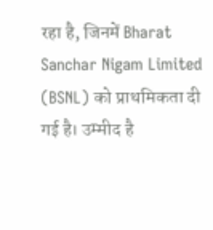रहा है, जिनमें Bharat Sanchar Nigam Limited (BSNL) को प्राथमिकता दी गई है। उम्मीद है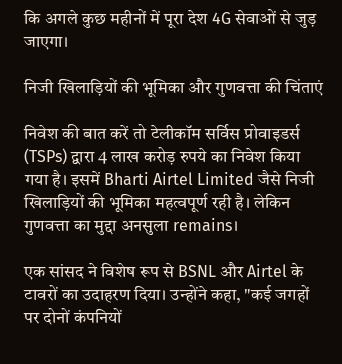कि अगले कुछ महीनों में पूरा देश 4G सेवाओं से जुड़ जाएगा।

निजी खिलाड़ियों की भूमिका और गुणवत्ता की चिंताएं

निवेश की बात करें तो टेलीकॉम सर्विस प्रोवाइडर्स (TSPs) द्वारा 4 लाख करोड़ रुपये का निवेश किया गया है। इसमें Bharti Airtel Limited जैसे निजी खिलाड़ियों की भूमिका महत्वपूर्ण रही है। लेकिन गुणवत्ता का मुद्दा अनसुला remains।

एक सांसद ने विशेष रूप से BSNL और Airtel के टावरों का उदाहरण दिया। उन्होंने कहा, "कई जगहों पर दोनों कंपनियों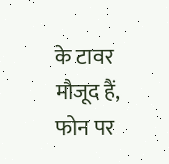के टावर मौजूद हैं, फोन पर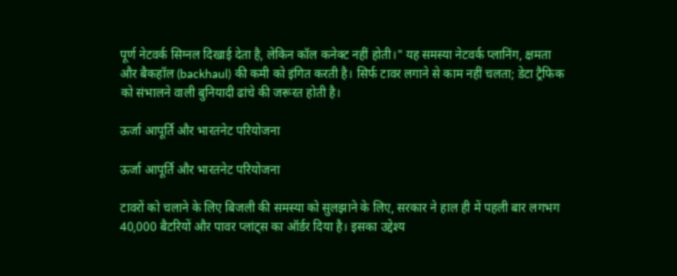पूर्ण नेटवर्क सिग्नल दिखाई देता है, लेकिन कॉल कनेक्ट नहीं होती।" यह समस्या नेटवर्क प्लानिंग, क्षमता और बैकहॉल (backhaul) की कमी को इंगित करती है। सिर्फ टावर लगाने से काम नहीं चलता; डेटा ट्रैफिक को संभालने वाली बुनियादी ढांचे की जरूरत होती है।

ऊर्जा आपूर्ति और भारतनेट परियोजना

ऊर्जा आपूर्ति और भारतनेट परियोजना

टावरों को चलाने के लिए बिजली की समस्या को सुलझाने के लिए, सरकार ने हाल ही में पहली बार लगभग 40,000 बैटरियों और पावर प्लांट्स का ऑर्डर दिया है। इसका उद्देश्य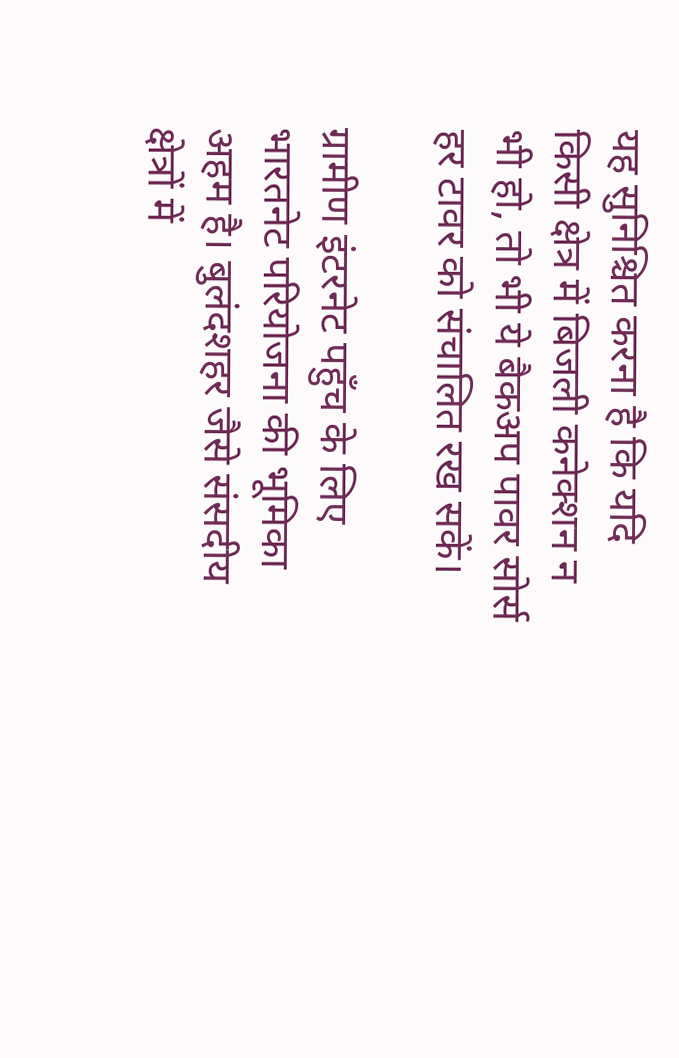यह सुनिश्चित करना है कि यदि किसी क्षेत्र में बिजली कनेक्शन न भी हो, तो भी ये बैकअप पावर सोर्स हर टावर को संचालित रख सकें।

ग्रामीण इंटरनेट पहुँच के लिए भारतनेट परियोजना की भूमिका अहम है। बुलंदशहर जैसे संसदीय क्षेत्रों में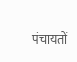पंचायतों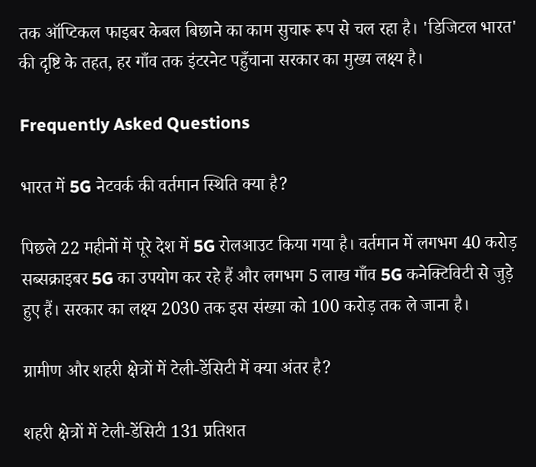तक ऑप्टिकल फाइबर केबल बिछाने का काम सुचारू रूप से चल रहा है। 'डिजिटल भारत' की दृष्टि के तहत, हर गाँव तक इंटरनेट पहुँचाना सरकार का मुख्य लक्ष्य है।

Frequently Asked Questions

भारत में 5G नेटवर्क की वर्तमान स्थिति क्या है?

पिछले 22 महीनों में पूरे देश में 5G रोलआउट किया गया है। वर्तमान में लगभग 40 करोड़ सब्सक्राइबर 5G का उपयोग कर रहे हैं और लगभग 5 लाख गाँव 5G कनेक्टिविटी से जुड़े हुए हैं। सरकार का लक्ष्य 2030 तक इस संख्या को 100 करोड़ तक ले जाना है।

ग्रामीण और शहरी क्षेत्रों में टेली-डेंसिटी में क्या अंतर है?

शहरी क्षेत्रों में टेली-डेंसिटी 131 प्रतिशत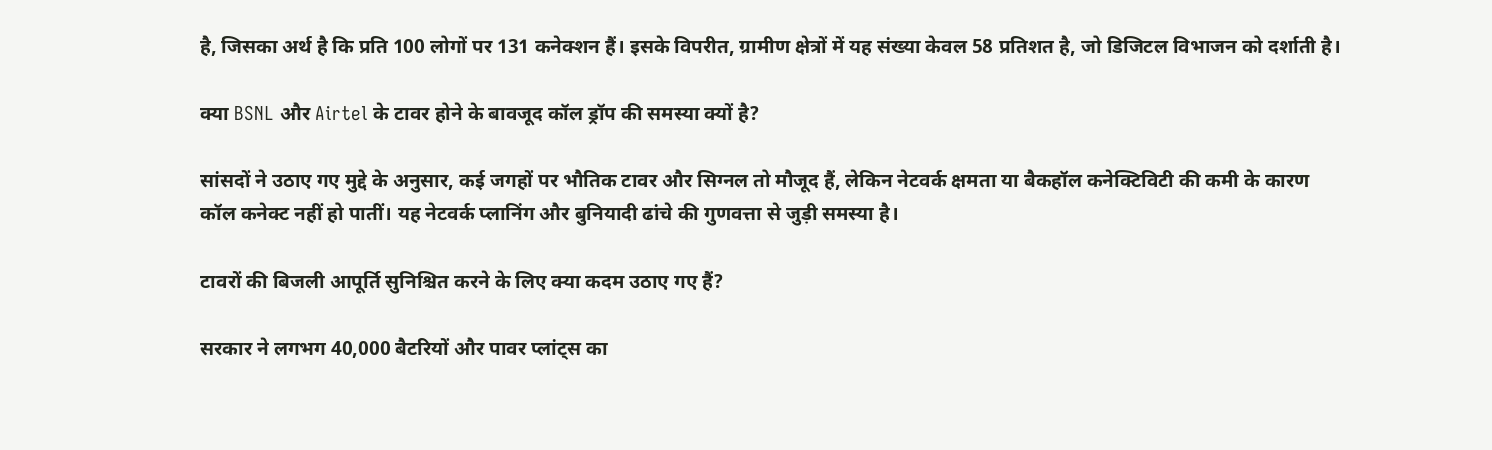है, जिसका अर्थ है कि प्रति 100 लोगों पर 131 कनेक्शन हैं। इसके विपरीत, ग्रामीण क्षेत्रों में यह संख्या केवल 58 प्रतिशत है, जो डिजिटल विभाजन को दर्शाती है।

क्या BSNL और Airtel के टावर होने के बावजूद कॉल ड्रॉप की समस्या क्यों है?

सांसदों ने उठाए गए मुद्दे के अनुसार, कई जगहों पर भौतिक टावर और सिग्नल तो मौजूद हैं, लेकिन नेटवर्क क्षमता या बैकहॉल कनेक्टिविटी की कमी के कारण कॉल कनेक्ट नहीं हो पातीं। यह नेटवर्क प्लानिंग और बुनियादी ढांचे की गुणवत्ता से जुड़ी समस्या है।

टावरों की बिजली आपूर्ति सुनिश्चित करने के लिए क्या कदम उठाए गए हैं?

सरकार ने लगभग 40,000 बैटरियों और पावर प्लांट्स का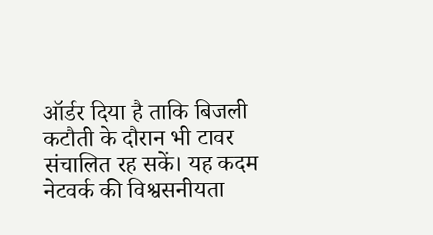ऑर्डर दिया है ताकि बिजली कटौती के दौरान भी टावर संचालित रह सकें। यह कदम नेटवर्क की विश्वसनीयता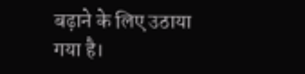बढ़ाने के लिए उठाया गया है।